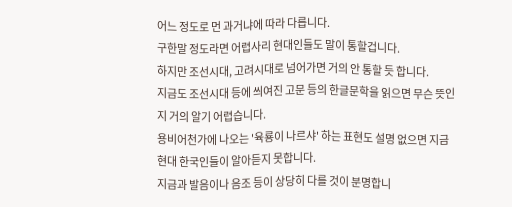어느 정도로 먼 과거냐에 따라 다릅니다.
구한말 정도라면 어렵사리 현대인들도 말이 통할겁니다.
하지만 조선시대, 고려시대로 넘어가면 거의 안 통할 듯 합니다.
지금도 조선시대 등에 씌여진 고문 등의 한글문학을 읽으면 무슨 뜻인지 거의 알기 어렵습니다.
용비어천가에 나오는 '육룡이 나르샤' 하는 표현도 설명 없으면 지금 현대 한국인들이 알아듣지 못합니다.
지금과 발음이나 음조 등이 상당히 다를 것이 분명합니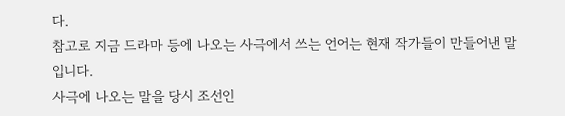다.
참고로 지금 드라마 등에 나오는 사극에서 쓰는 언어는 현재 작가들이 만들어낸 말입니다.
사극에 나오는 말을 당시 조선인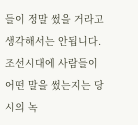들이 정말 썼을 거라고 생각해서는 안됩니다.
조선시대에 사람들이 어떤 말을 썼는지는 당시의 녹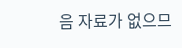음 자료가 없으므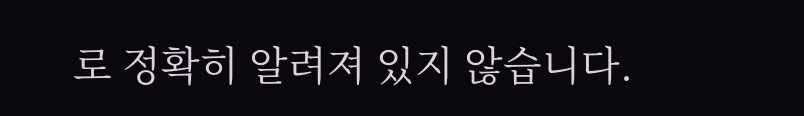로 정확히 알려져 있지 않습니다.